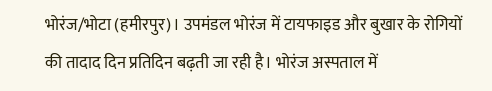भोरंज/भोटा (हमीरपुर)। उपमंडल भोरंज में टायफाइड और बुखार के रोगियों की तादाद दिन प्रतिदिन बढ़ती जा रही है। भोरंज अस्पताल में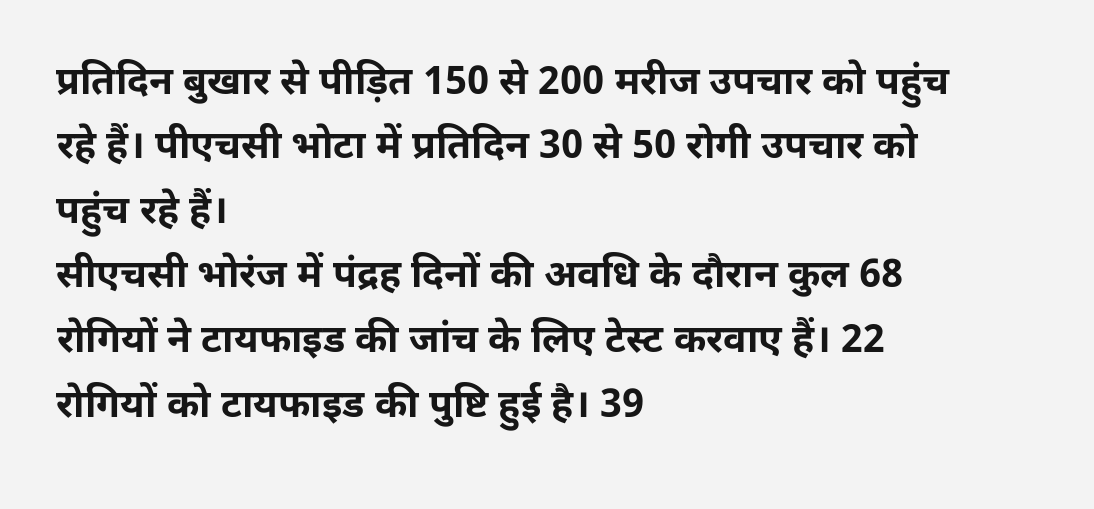प्रतिदिन बुखार से पीड़ित 150 से 200 मरीज उपचार को पहुंच रहे हैं। पीएचसी भोटा में प्रतिदिन 30 से 50 रोगी उपचार को पहुंच रहे हैं।
सीएचसी भोरंज में पंद्रह दिनों की अवधि के दौरान कुल 68 रोगियों ने टायफाइड की जांच के लिए टेस्ट करवाए हैं। 22 रोगियों को टायफाइड की पुष्टि हुई है। 39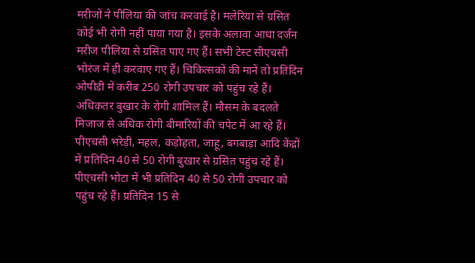मरीजों ने पीलिया की जांच करवाई है। मलेरिया से ग्रसित कोई भी रोगी नहीं पाया गया है। इसके अलावा आधा दर्जन मरीज पीलिया से ग्रसित पाए गए हैं। सभी टेस्ट सीएचसी भोरंज में ही करवाए गए हैं। चिकित्सकों की मानें तो प्रतिदिन ओपीडी में करीब 250 रोगी उपचार को पहुंच रहे हैं। अधिकतर बुखार के रोगी शामिल हैं। मौसम के बदलते मिजाज से अधिक रोगी बीमारियों की चपेट में आ रहे हैं। पीएचसी भरेड़ी, महल, कड़ोहता, जाहू, बगबाड़ा आदि केंद्रों में प्रतिदिन 40 से 50 रोगी बुखार से ग्रसित पहुंच रहे हैं। पीएचसी भोटा में भी प्रतिदिन 40 से 50 रोगी उपचार को पहुंच रहे हैं। प्रतिदिन 15 से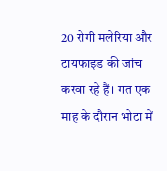20 रोगी मलेरिया और टायफाइड की जांच करवा रहे हैं। गत एक माह के दौरान भोटा में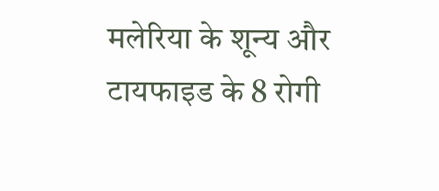मलेरिया के शून्य और टायफाइड के 8 रोगी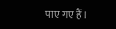पाए गए हैं।